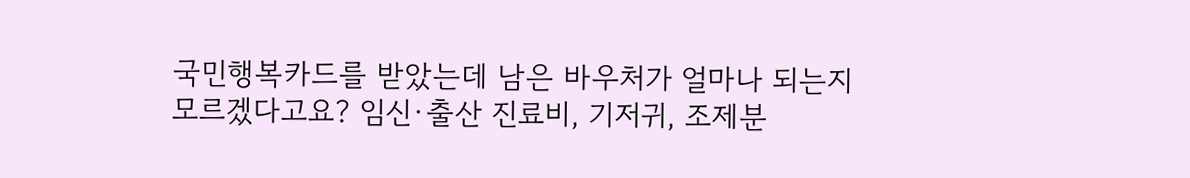국민행복카드를 받았는데 남은 바우처가 얼마나 되는지 모르겠다고요? 임신·출산 진료비, 기저귀, 조제분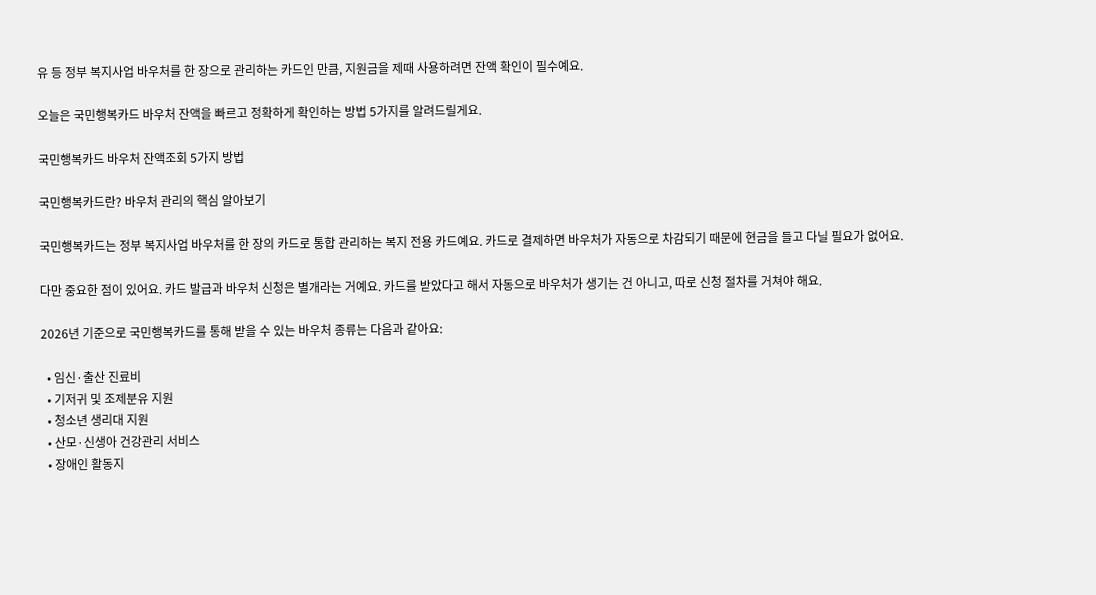유 등 정부 복지사업 바우처를 한 장으로 관리하는 카드인 만큼, 지원금을 제때 사용하려면 잔액 확인이 필수예요.

오늘은 국민행복카드 바우처 잔액을 빠르고 정확하게 확인하는 방법 5가지를 알려드릴게요.

국민행복카드 바우처 잔액조회 5가지 방법

국민행복카드란? 바우처 관리의 핵심 알아보기

국민행복카드는 정부 복지사업 바우처를 한 장의 카드로 통합 관리하는 복지 전용 카드예요. 카드로 결제하면 바우처가 자동으로 차감되기 때문에 현금을 들고 다닐 필요가 없어요.

다만 중요한 점이 있어요. 카드 발급과 바우처 신청은 별개라는 거예요. 카드를 받았다고 해서 자동으로 바우처가 생기는 건 아니고, 따로 신청 절차를 거쳐야 해요.

2026년 기준으로 국민행복카드를 통해 받을 수 있는 바우처 종류는 다음과 같아요:

  • 임신·출산 진료비
  • 기저귀 및 조제분유 지원
  • 청소년 생리대 지원
  • 산모·신생아 건강관리 서비스
  • 장애인 활동지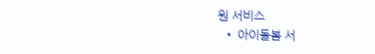원 서비스
  • 아이돌봄 서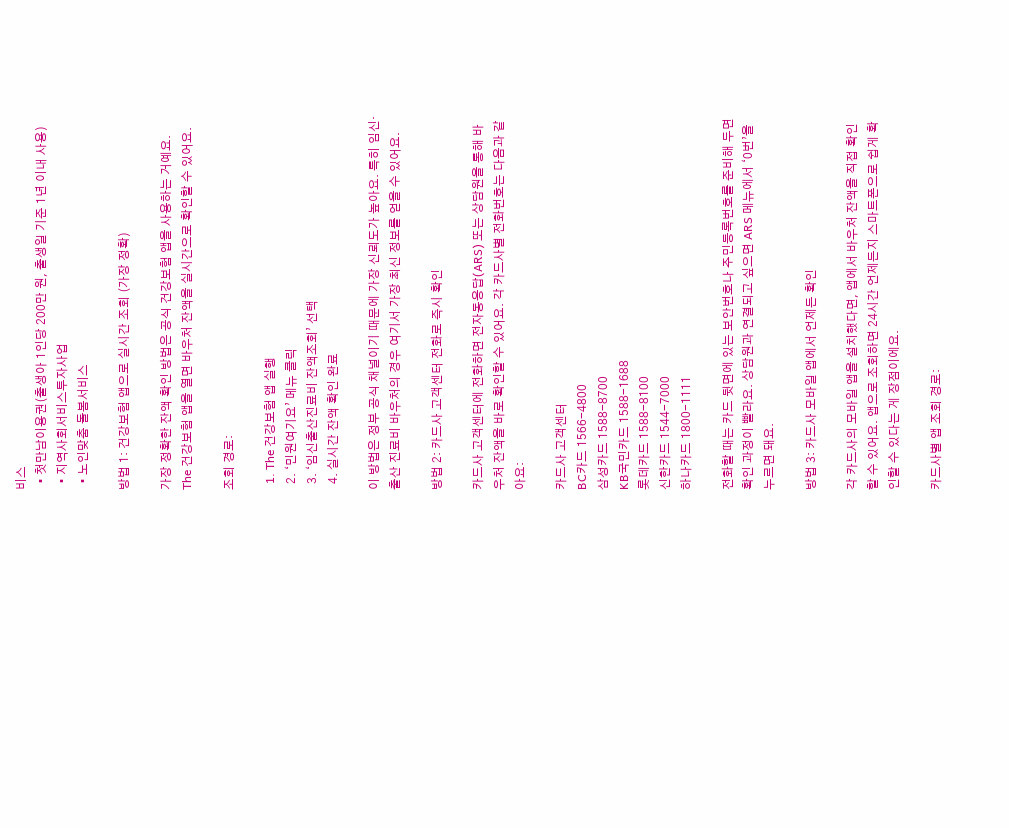비스
  • 첫만남이용권(출생아 1인당 200만 원, 출생일 기준 1년 이내 사용)
  • 지역사회서비스투자사업
  • 노인맞춤 돌봄서비스

방법 1: 건강보험 앱으로 실시간 조회 (가장 정확)

가장 정확한 잔액 확인 방법은 공식 건강보험 앱을 사용하는 거예요. The 건강보험 앱을 열면 바우처 잔액을 실시간으로 확인할 수 있어요.

조회 경로:

  1. The 건강보험 앱 실행
  2. ‘민원여기요’ 메뉴 클릭
  3. ‘임신출산진료비 잔액조회’ 선택
  4. 실시간 잔액 확인 완료

이 방법은 정부 공식 채널이기 때문에 가장 신뢰도가 높아요. 특히 임신·출산 진료비 바우처의 경우 여기서 가장 최신 정보를 얻을 수 있어요.

방법 2: 카드사 고객센터 전화로 즉시 확인

카드사 고객센터에 전화하면 전자동응답(ARS) 또는 상담원을 통해 바우처 잔액을 바로 확인할 수 있어요. 각 카드사별 전화번호는 다음과 같아요:

카드사 고객센터
BC카드 1566-4800
삼성카드 1588-8700
KB국민카드 1588-1688
롯데카드 1588-8100
신한카드 1544-7000
하나카드 1800-1111

전화할 때는 카드 뒷면에 있는 보안번호나 주민등록번호를 준비해 두면 확인 과정이 빨라요. 상담원과 연결되고 싶으면 ARS 메뉴에서 ‘0번’을 누르면 돼요.

방법 3: 카드사 모바일 앱에서 언제든 확인

각 카드사의 모바일 앱을 설치했다면, 앱에서 바우처 잔액을 직접 확인할 수 있어요. 앱으로 조회하면 24시간 언제든지 스마트폰으로 쉽게 확인할 수 있다는 게 장점이에요.

카드사별 앱 조회 경로: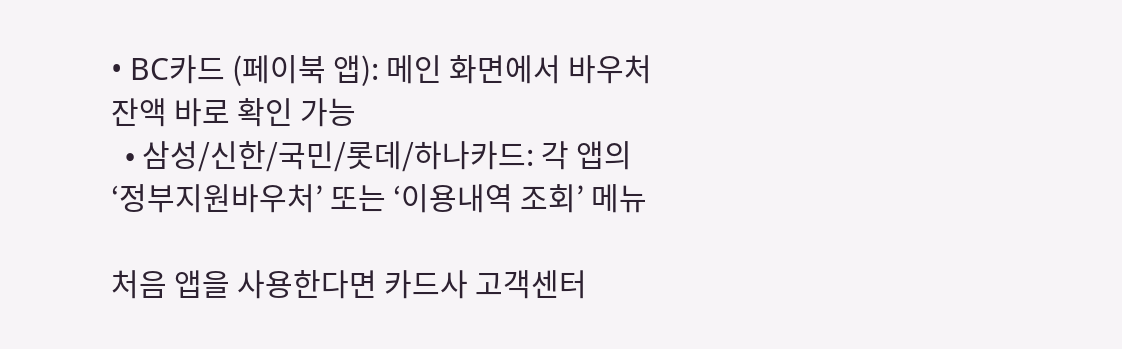• BC카드 (페이북 앱): 메인 화면에서 바우처 잔액 바로 확인 가능
  • 삼성/신한/국민/롯데/하나카드: 각 앱의 ‘정부지원바우처’ 또는 ‘이용내역 조회’ 메뉴

처음 앱을 사용한다면 카드사 고객센터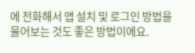에 전화해서 앱 설치 및 로그인 방법을 물어보는 것도 좋은 방법이에요.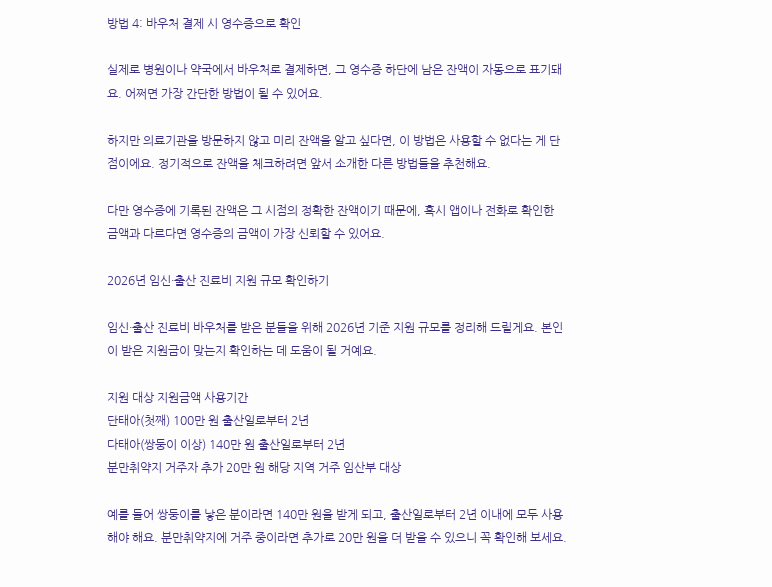방법 4: 바우처 결제 시 영수증으로 확인

실제로 병원이나 약국에서 바우처로 결제하면, 그 영수증 하단에 남은 잔액이 자동으로 표기돼요. 어쩌면 가장 간단한 방법이 될 수 있어요.

하지만 의료기관을 방문하지 않고 미리 잔액을 알고 싶다면, 이 방법은 사용할 수 없다는 게 단점이에요. 정기적으로 잔액을 체크하려면 앞서 소개한 다른 방법들을 추천해요.

다만 영수증에 기록된 잔액은 그 시점의 정확한 잔액이기 때문에, 혹시 앱이나 전화로 확인한 금액과 다르다면 영수증의 금액이 가장 신뢰할 수 있어요.

2026년 임신·출산 진료비 지원 규모 확인하기

임신·출산 진료비 바우처를 받은 분들을 위해 2026년 기준 지원 규모를 정리해 드릴게요. 본인이 받은 지원금이 맞는지 확인하는 데 도움이 될 거예요.

지원 대상 지원금액 사용기간
단태아(첫째) 100만 원 출산일로부터 2년
다태아(쌍둥이 이상) 140만 원 출산일로부터 2년
분만취약지 거주자 추가 20만 원 해당 지역 거주 임산부 대상

예를 들어 쌍둥이를 낳은 분이라면 140만 원을 받게 되고, 출산일로부터 2년 이내에 모두 사용해야 해요. 분만취약지에 거주 중이라면 추가로 20만 원을 더 받을 수 있으니 꼭 확인해 보세요.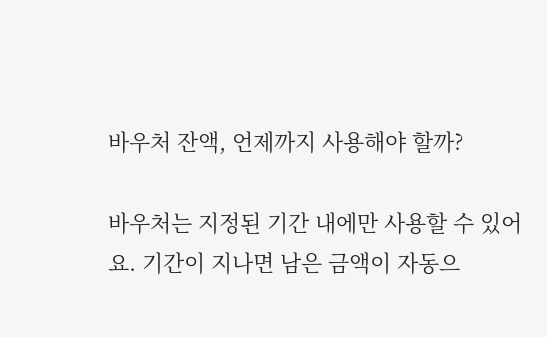바우처 잔액, 언제까지 사용해야 할까?

바우처는 지정된 기간 내에만 사용할 수 있어요. 기간이 지나면 남은 금액이 자동으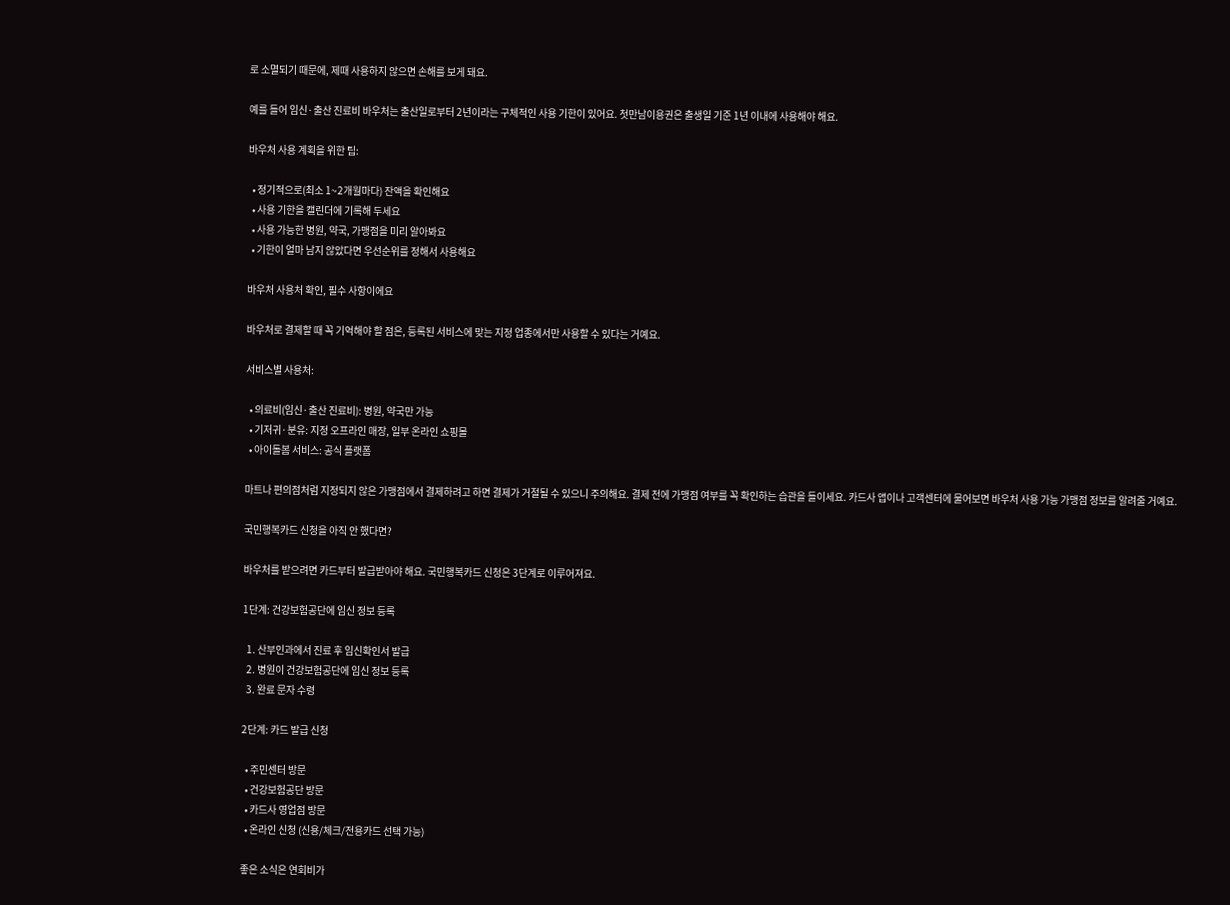로 소멸되기 때문에, 제때 사용하지 않으면 손해를 보게 돼요.

예를 들어 임신·출산 진료비 바우처는 출산일로부터 2년이라는 구체적인 사용 기한이 있어요. 첫만남이용권은 출생일 기준 1년 이내에 사용해야 해요.

바우처 사용 계획을 위한 팁:

  • 정기적으로(최소 1~2개월마다) 잔액을 확인해요
  • 사용 기한을 캘린더에 기록해 두세요
  • 사용 가능한 병원, 약국, 가맹점을 미리 알아봐요
  • 기한이 얼마 남지 않았다면 우선순위를 정해서 사용해요

바우처 사용처 확인, 필수 사항이에요

바우처로 결제할 때 꼭 기억해야 할 점은, 등록된 서비스에 맞는 지정 업종에서만 사용할 수 있다는 거예요.

서비스별 사용처:

  • 의료비(임신·출산 진료비): 병원, 약국만 가능
  • 기저귀·분유: 지정 오프라인 매장, 일부 온라인 쇼핑몰
  • 아이돌봄 서비스: 공식 플랫폼

마트나 편의점처럼 지정되지 않은 가맹점에서 결제하려고 하면 결제가 거절될 수 있으니 주의해요. 결제 전에 가맹점 여부를 꼭 확인하는 습관을 들이세요. 카드사 앱이나 고객센터에 물어보면 바우처 사용 가능 가맹점 정보를 알려줄 거예요.

국민행복카드 신청을 아직 안 했다면?

바우처를 받으려면 카드부터 발급받아야 해요. 국민행복카드 신청은 3단계로 이루어져요.

1단계: 건강보험공단에 임신 정보 등록

  1. 산부인과에서 진료 후 임신확인서 발급
  2. 병원이 건강보험공단에 임신 정보 등록
  3. 완료 문자 수령

2단계: 카드 발급 신청

  • 주민센터 방문
  • 건강보험공단 방문
  • 카드사 영업점 방문
  • 온라인 신청 (신용/체크/전용카드 선택 가능)

좋은 소식은 연회비가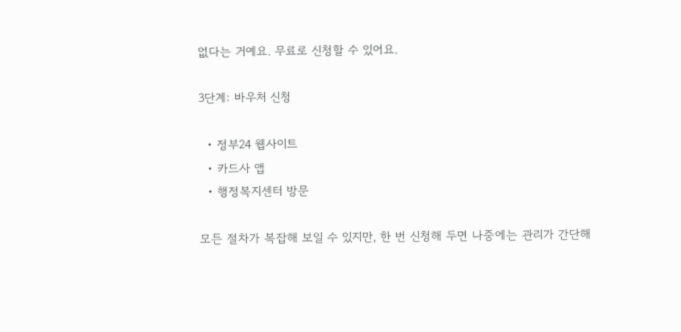없다는 거예요. 무료로 신청할 수 있어요.

3단계: 바우처 신청

  • 정부24 웹사이트
  • 카드사 앱
  • 행정복지센터 방문

모든 절차가 복잡해 보일 수 있지만, 한 번 신청해 두면 나중에는 관리가 간단해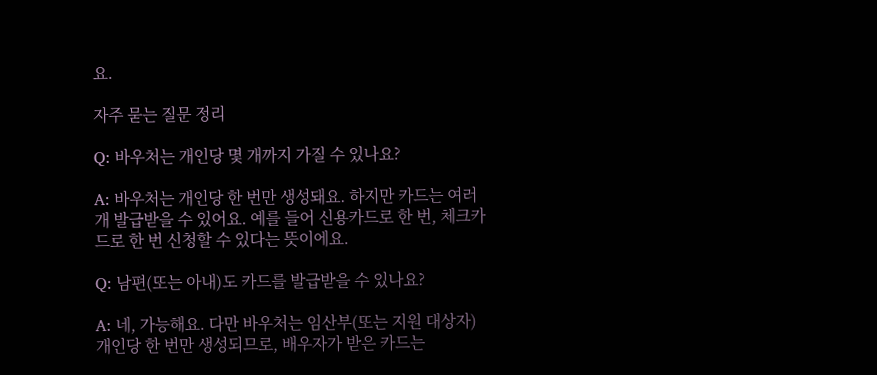요.

자주 묻는 질문 정리

Q: 바우처는 개인당 몇 개까지 가질 수 있나요?

A: 바우처는 개인당 한 번만 생성돼요. 하지만 카드는 여러 개 발급받을 수 있어요. 예를 들어 신용카드로 한 번, 체크카드로 한 번 신청할 수 있다는 뜻이에요.

Q: 남편(또는 아내)도 카드를 발급받을 수 있나요?

A: 네, 가능해요. 다만 바우처는 임산부(또는 지원 대상자) 개인당 한 번만 생성되므로, 배우자가 받은 카드는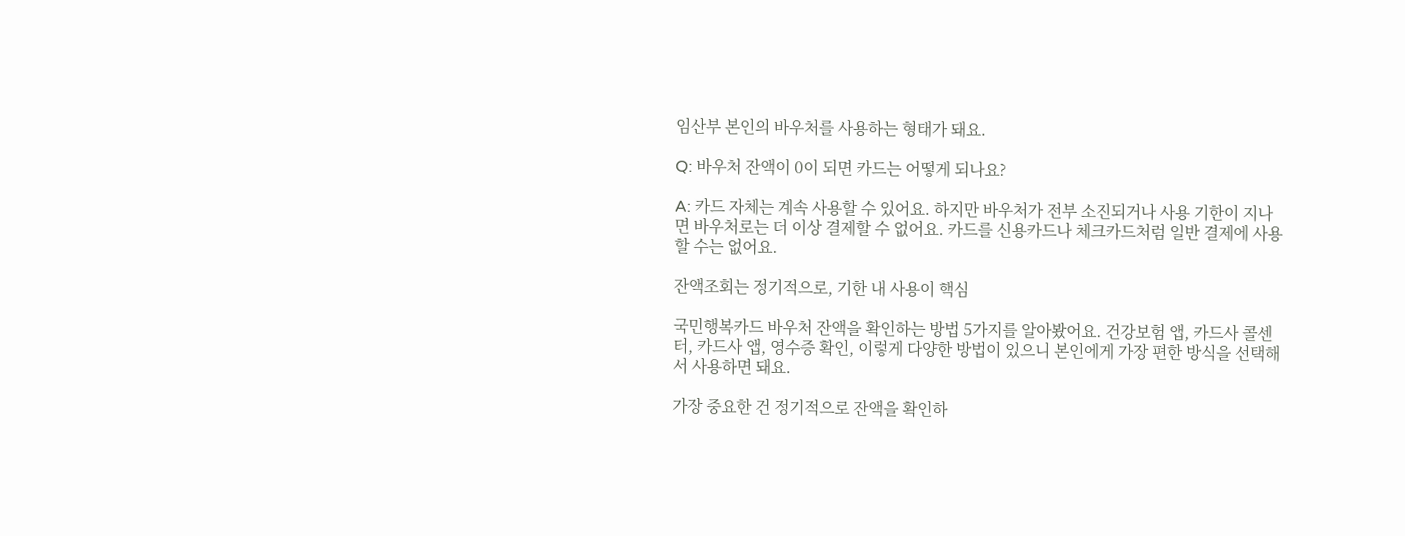임산부 본인의 바우처를 사용하는 형태가 돼요.

Q: 바우처 잔액이 0이 되면 카드는 어떻게 되나요?

A: 카드 자체는 계속 사용할 수 있어요. 하지만 바우처가 전부 소진되거나 사용 기한이 지나면 바우처로는 더 이상 결제할 수 없어요. 카드를 신용카드나 체크카드처럼 일반 결제에 사용할 수는 없어요.

잔액조회는 정기적으로, 기한 내 사용이 핵심

국민행복카드 바우처 잔액을 확인하는 방법 5가지를 알아봤어요. 건강보험 앱, 카드사 콜센터, 카드사 앱, 영수증 확인, 이렇게 다양한 방법이 있으니 본인에게 가장 편한 방식을 선택해서 사용하면 돼요.

가장 중요한 건 정기적으로 잔액을 확인하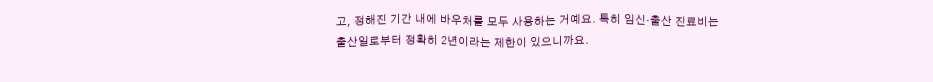고, 정해진 기간 내에 바우처를 모두 사용하는 거예요. 특히 임신·출산 진료비는 출산일로부터 정확히 2년이라는 제한이 있으니까요.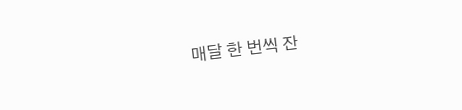매달 한 번씩 잔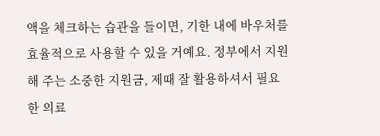액을 체크하는 습관을 들이면, 기한 내에 바우처를 효율적으로 사용할 수 있을 거예요. 정부에서 지원해 주는 소중한 지원금, 제때 잘 활용하셔서 필요한 의료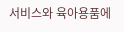서비스와 육아용품에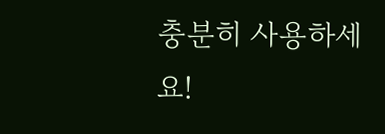충분히 사용하세요!